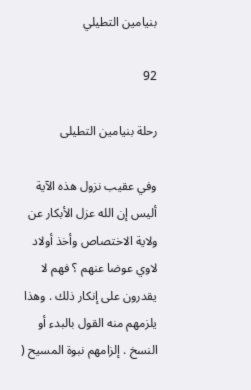بنيامين التطيلي

92

رحلة بنيامين التطيلى

وفي عقيب نزول هذه الآية أليس إن الله عزل الأبكار عن ولاية الاختصاص وأخذ أولاد لاوي عوضا عنهم ؟ فهم لا يقدرون على إنكار ذلك . وهذا يلزمهم منه القول بالبدء أو النسخ . إلزامهم نبوة المسيح (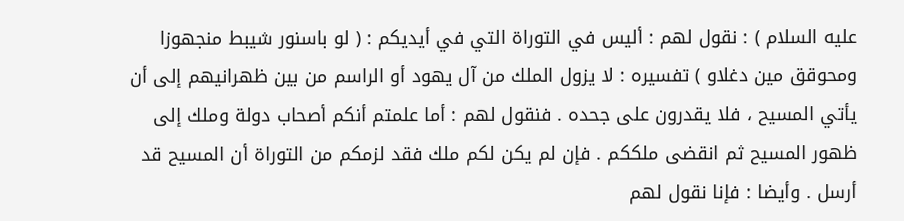عليه السلام ) : نقول لهم : أليس في التوراة التي في أيديكم : ( لو باسنور شيبط منجهوزا ومحوقق مين دغلاو ) تفسيره : لا يزول الملك من آل يهود أو الراسم من بين ظهرانيهم إلى أن يأتي المسيح ، فلا يقدرون على جحده . فنقول لهم : أما علمتم أنكم أصحاب دولة وملك إلى ظهور المسيح ثم انقضى ملككم . فإن لم يكن لكم ملك فقد لزمكم من التوراة أن المسيح قد أرسل . وأيضا : فإنا نقول لهم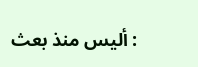: أليس منذ بعث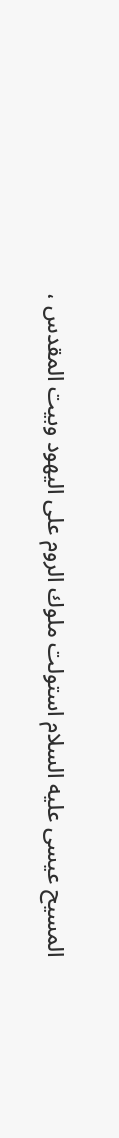المسيح عيسى عليه السلام استولت ملوك الروم على اليهود وبيت المقدس ،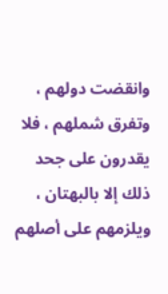وانقضت دولهم ، وتفرق شملهم ، فلا يقدرون على جحد ذلك إلا بالبهتان ، ويلزمهم على أصلهم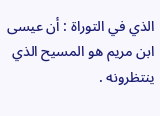الذي في التوراة : أن عيسى ابن مريم هو المسيح الذي ينتظرونه .